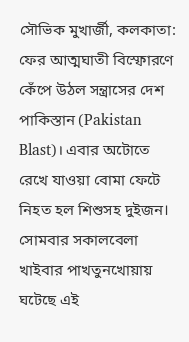সৌভিক মুখার্জী, কলকাতা: ফের আত্মঘাতী বিস্ফোরণে কেঁপে উঠল সন্ত্রাসের দেশ পাকিস্তান (Pakistan Blast)। এবার অটোতে রেখে যাওয়া বোমা ফেটে নিহত হল শিশুসহ দুইজন। সোমবার সকালবেলা খাইবার পাখতুনখোয়ায় ঘটেছে এই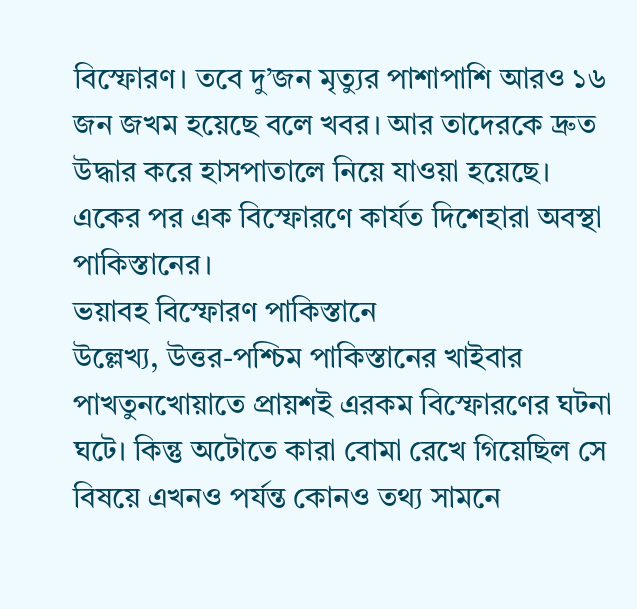বিস্ফোরণ। তবে দু’জন মৃত্যুর পাশাপাশি আরও ১৬ জন জখম হয়েছে বলে খবর। আর তাদেরকে দ্রুত উদ্ধার করে হাসপাতালে নিয়ে যাওয়া হয়েছে। একের পর এক বিস্ফোরণে কার্যত দিশেহারা অবস্থা পাকিস্তানের।
ভয়াবহ বিস্ফোরণ পাকিস্তানে
উল্লেখ্য, উত্তর-পশ্চিম পাকিস্তানের খাইবার পাখতুনখোয়াতে প্রায়শই এরকম বিস্ফোরণের ঘটনা ঘটে। কিন্তু অটোতে কারা বোমা রেখে গিয়েছিল সে বিষয়ে এখনও পর্যন্ত কোনও তথ্য সামনে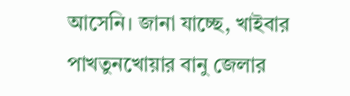আসেনি। জানা যাচ্ছে, খাইবার পাখতুনখোয়ার বানু জেলার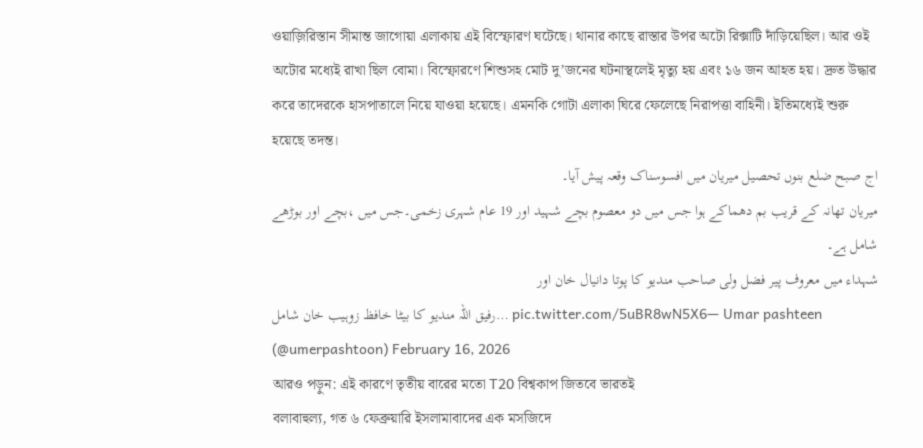ওয়াজ়িরিস্তান সীমান্ত জাগোয়া এলাকায় এই বিস্ফোরণ ঘটেছে। থানার কাছে রাস্তার উপর অটো রিক্সাটি দাঁড়িয়েছিল। আর ওই অটোর মধ্যেই রাখা ছিল বোমা। বিস্ফোরণে শিশুসহ মোট দু’জনের ঘটনাস্থলেই মৃত্যু হয় এবং ১৬ জন আহত হয়। দ্রুত উদ্ধার করে তাদেরকে হাসপাতালে নিয়ে যাওয়া হয়েছে। এমনকি গোটা এলাকা ঘিরে ফেলেছে নিরাপত্তা বাহিনী। ইতিমধ্যেই শুরু হয়েছে তদন্ত।
اج صبح ضلع بنوں تحصیل میریان میں افسوسناک وقعہ پیش آیا۔
میریان تھانہ کے قریب بم دھماکے ہوا جس میں دو معصوم بچے شہید اور 19 عام شہری زخمی۔جس میں ،بچے اور بوڑھے شامل ہے۔
شہداء میں معروف پیر فضل ولی صاحب مندیو کا پوتا دانیال خان اور
رفیق اللہ مندیو کا بیٹا خافظ زوہیب خان شامل… pic.twitter.com/5uBR8wN5X6— Umar pashteen (@umerpashtoon) February 16, 2026
আরও পড়ুন: এই কারণে তৃতীয় বারের মতো T20 বিশ্বকাপ জিতবে ভারতই
বলাবাহুল্য, গত ৬ ফেব্রুয়ারি ইসলামাবাদের এক মসজিদে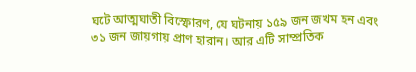ঘটে আত্মঘাতী বিস্ফোরণ, যে ঘটনায় ১৫৯ জন জখম হন এবং ৩১ জন জায়গায় প্রাণ হারান। আর এটি সাম্প্রতিক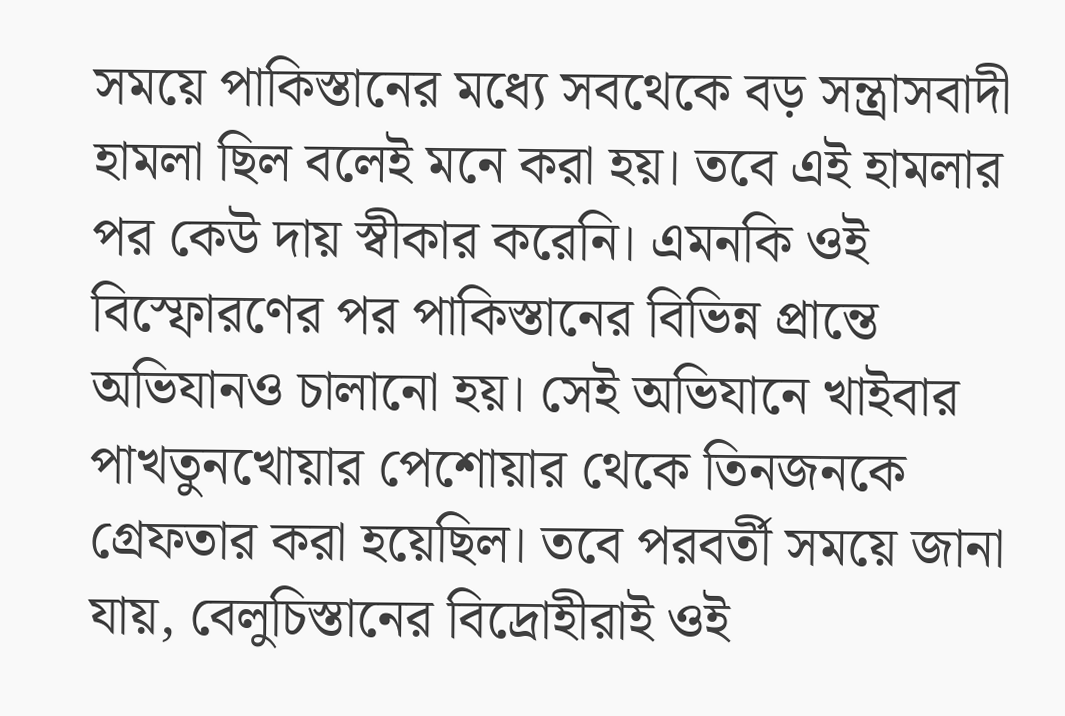সময়ে পাকিস্তানের মধ্যে সবথেকে বড় সন্ত্রাসবাদী হামলা ছিল বলেই মনে করা হয়। তবে এই হামলার পর কেউ দায় স্বীকার করেনি। এমনকি ওই বিস্ফোরণের পর পাকিস্তানের বিভিন্ন প্রান্তে অভিযানও চালানো হয়। সেই অভিযানে খাইবার পাখতুনখোয়ার পেশোয়ার থেকে তিনজনকে গ্রেফতার করা হয়েছিল। তবে পরবর্তী সময়ে জানা যায়, বেলুচিস্তানের বিদ্রোহীরাই ওই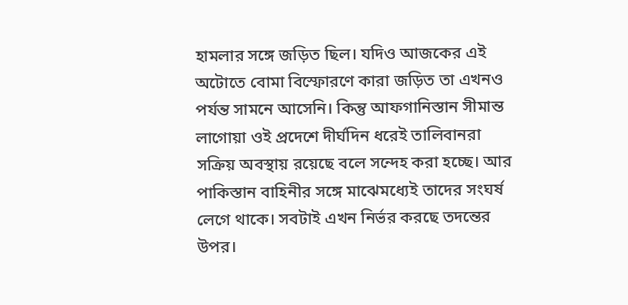হামলার সঙ্গে জড়িত ছিল। যদিও আজকের এই অটোতে বোমা বিস্ফোরণে কারা জড়িত তা এখনও পর্যন্ত সামনে আসেনি। কিন্তু আফগানিস্তান সীমান্ত লাগোয়া ওই প্রদেশে দীর্ঘদিন ধরেই তালিবানরা সক্রিয় অবস্থায় রয়েছে বলে সন্দেহ করা হচ্ছে। আর পাকিস্তান বাহিনীর সঙ্গে মাঝেমধ্যেই তাদের সংঘর্ষ লেগে থাকে। সবটাই এখন নির্ভর করছে তদন্তের উপর।